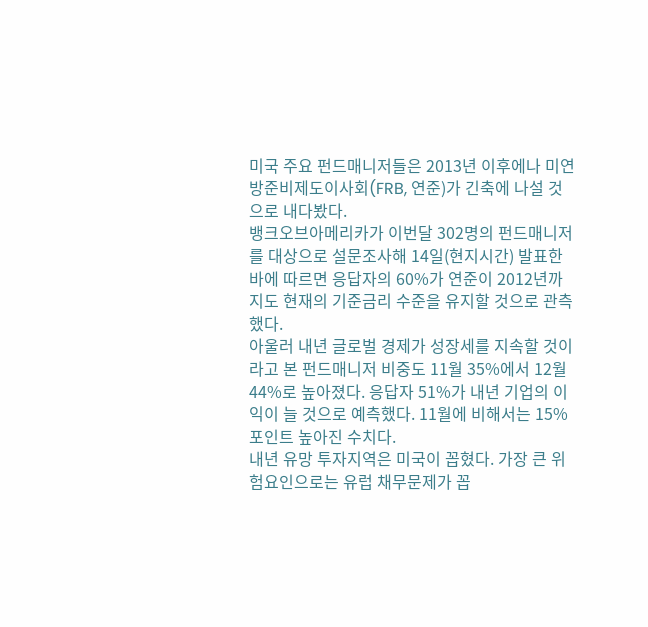미국 주요 펀드매니저들은 2013년 이후에나 미연방준비제도이사회(FRB, 연준)가 긴축에 나설 것으로 내다봤다.
뱅크오브아메리카가 이번달 302명의 펀드매니저를 대상으로 설문조사해 14일(현지시간) 발표한 바에 따르면 응답자의 60%가 연준이 2012년까지도 현재의 기준금리 수준을 유지할 것으로 관측했다.
아울러 내년 글로벌 경제가 성장세를 지속할 것이라고 본 펀드매니저 비중도 11월 35%에서 12월 44%로 높아졌다. 응답자 51%가 내년 기업의 이익이 늘 것으로 예측했다. 11월에 비해서는 15%포인트 높아진 수치다.
내년 유망 투자지역은 미국이 꼽혔다. 가장 큰 위험요인으로는 유럽 채무문제가 꼽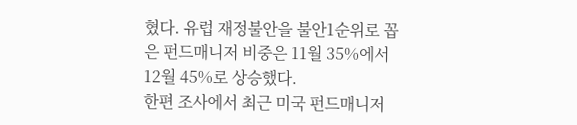혔다. 유럽 재정불안을 불안1순위로 꼽은 펀드매니저 비중은 11월 35%에서 12월 45%로 상승했다.
한편 조사에서 최근 미국 펀드매니저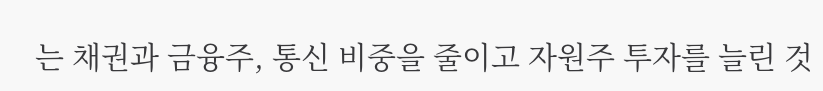는 채권과 금융주, 통신 비중을 줄이고 자원주 투자를 늘린 것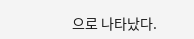으로 나타났다.